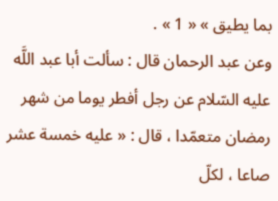بما يطيق » « 1 » .
وعن عبد الرحمان قال : سألت أبا عبد اللَّه عليه السّلام عن رجل أفطر يوما من شهر رمضان متعمّدا ، قال : « عليه خمسة عشر صاعا ، لكلّ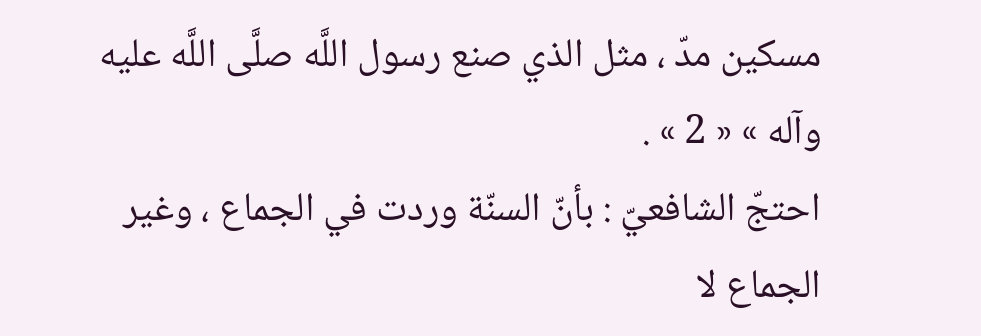مسكين مدّ ، مثل الذي صنع رسول اللَّه صلَّى اللَّه عليه وآله » « 2 » .
احتجّ الشافعيّ : بأنّ السنّة وردت في الجماع ، وغير الجماع لا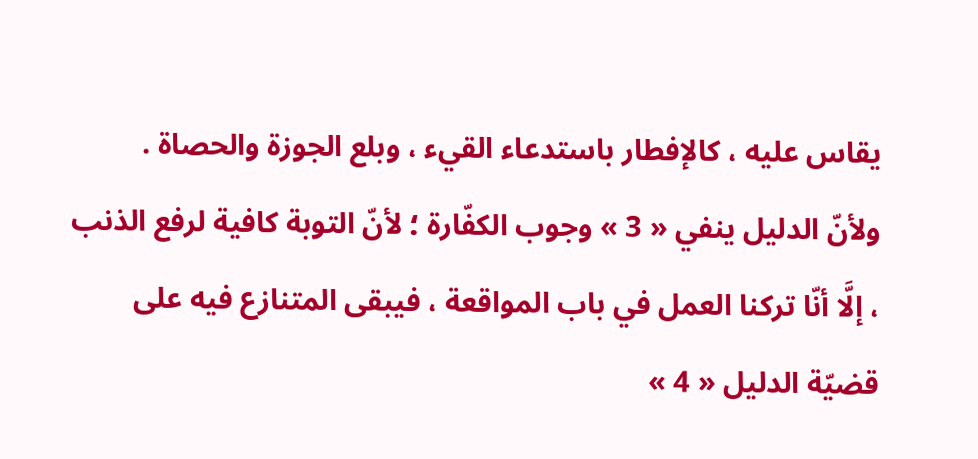يقاس عليه ، كالإفطار باستدعاء القيء ، وبلع الجوزة والحصاة .
ولأنّ الدليل ينفي « 3 » وجوب الكفّارة ؛ لأنّ التوبة كافية لرفع الذنب ، إلَّا أنّا تركنا العمل في باب المواقعة ، فيبقى المتنازع فيه على قضيّة الدليل « 4 »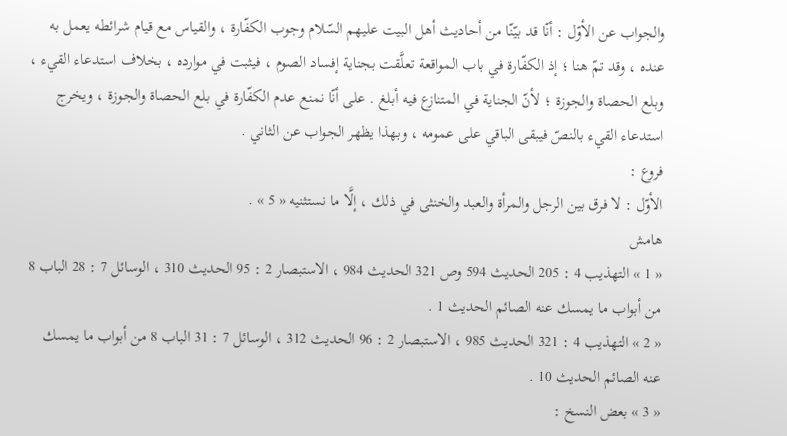والجواب عن الأوّل : أنّا قد بيّنّا من أحاديث أهل البيت عليهم السّلام وجوب الكفّارة ، والقياس مع قيام شرائطه يعمل به عنده ، وقد تمّ هنا ؛ إذ الكفّارة في باب المواقعة تعلَّقت بجناية إفساد الصوم ، فيثبت في موارده ، بخلاف استدعاء القيء ، وبلع الحصاة والجوزة ؛ لأنّ الجناية في المتنازع فيه أبلغ . على أنّا نمنع عدم الكفّارة في بلع الحصاة والجوزة ، ويخرج استدعاء القيء بالنصّ فيبقى الباقي على عمومه ، وبهذا يظهر الجواب عن الثاني .
فروع :
الأوّل : لا فرق بين الرجل والمرأة والعبد والخنثى في ذلك ، إلَّا ما نستثنيه « 5 » .
هامش
« 1 » التهذيب 4 : 205 الحديث 594 وص 321 الحديث 984 ، الاستبصار 2 : 95 الحديث 310 ، الوسائل 7 : 28 الباب 8 من أبواب ما يمسك عنه الصائم الحديث 1 .
« 2 » التهذيب 4 : 321 الحديث 985 ، الاستبصار 2 : 96 الحديث 312 ، الوسائل 7 : 31 الباب 8 من أبواب ما يمسك عنه الصائم الحديث 10 .
« 3 » بعض النسخ :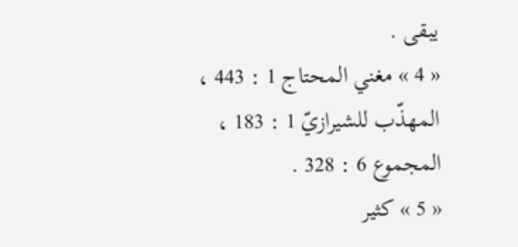يبقى .
« 4 » مغني المحتاج 1 : 443 ، المهذّب للشيرازيّ 1 : 183 ، المجموع 6 : 328 .
« 5 » كثير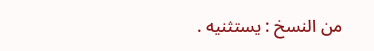من النسخ : يستثنيه .